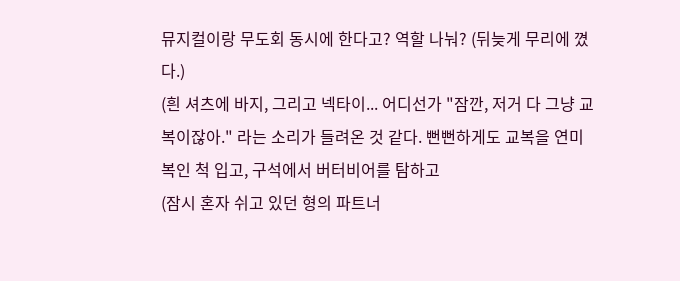뮤지컬이랑 무도회 동시에 한다고? 역할 나눠? (뒤늦게 무리에 꼈다.)
(흰 셔츠에 바지, 그리고 넥타이... 어디선가 "잠깐, 저거 다 그냥 교복이잖아." 라는 소리가 들려온 것 같다. 뻔뻔하게도 교복을 연미복인 척 입고, 구석에서 버터비어를 탐하고
(잠시 혼자 쉬고 있던 형의 파트너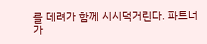를 데려가 함께 시시덕거린다. 파트너가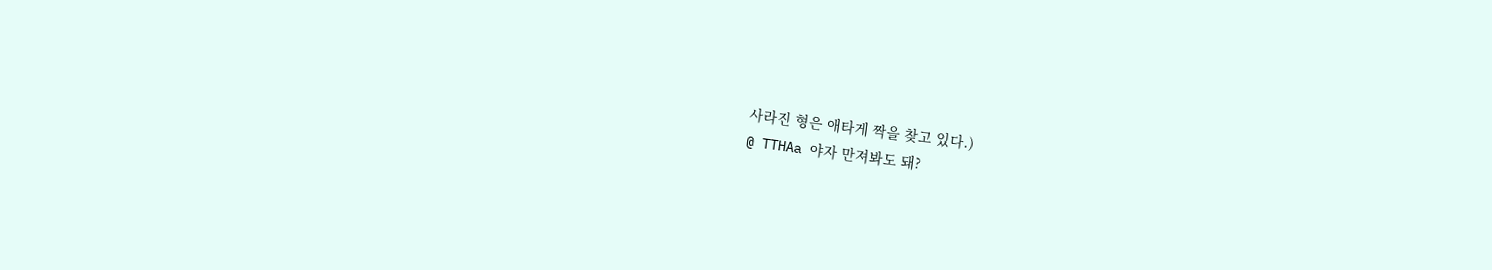사라진 형은 애타게 짝을 찾고 있다.)
@ TTHAa 야자 만져봐도 돼?